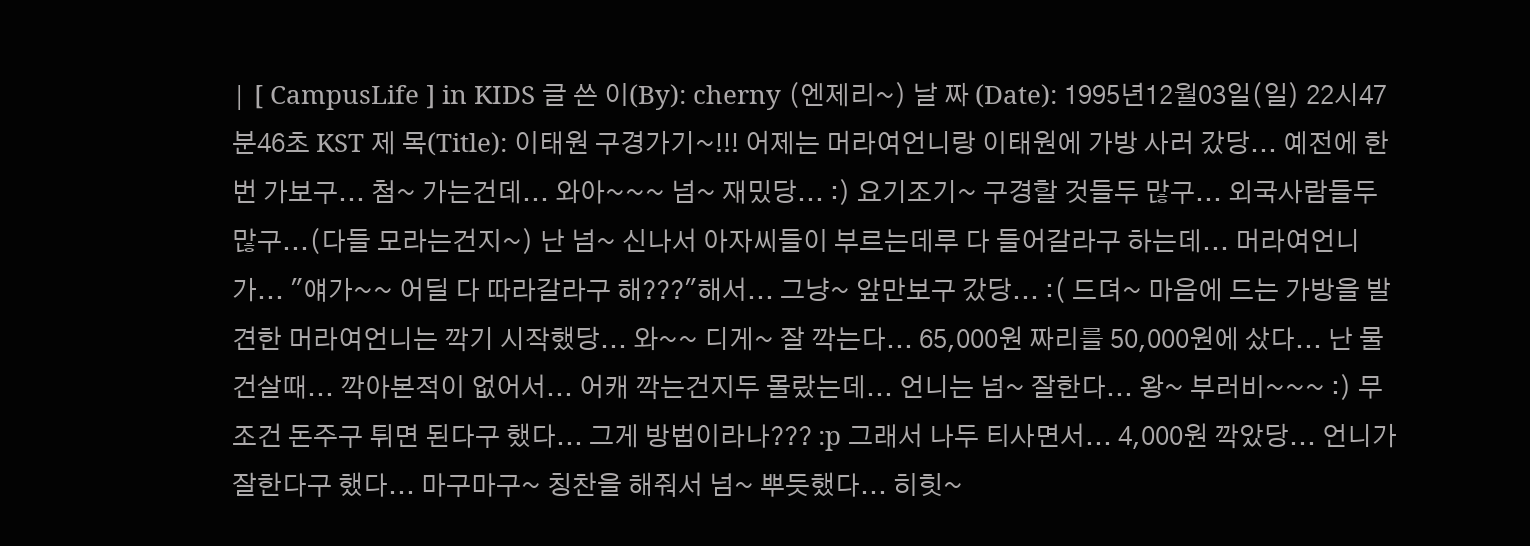| [ CampusLife ] in KIDS 글 쓴 이(By): cherny (엔제리~) 날 짜 (Date): 1995년12월03일(일) 22시47분46초 KST 제 목(Title): 이태원 구경가기~!!! 어제는 머라여언니랑 이태원에 가방 사러 갔당... 예전에 한번 가보구... 첨~ 가는건데... 와아~~~ 넘~ 재밌당... :) 요기조기~ 구경할 것들두 많구... 외국사람들두 많구...(다들 모라는건지~) 난 넘~ 신나서 아자씨들이 부르는데루 다 들어갈라구 하는데... 머라여언니가... "얘가~~ 어딜 다 따라갈라구 해???"해서... 그냥~ 앞만보구 갔당... :( 드뎌~ 마음에 드는 가방을 발견한 머라여언니는 깍기 시작했당... 와~~ 디게~ 잘 깍는다... 65,000원 짜리를 50,000원에 샀다... 난 물건살때... 깍아본적이 없어서... 어캐 깍는건지두 몰랐는데... 언니는 넘~ 잘한다... 왕~ 부러비~~~ :) 무조건 돈주구 튀면 된다구 했다... 그게 방법이라나??? :p 그래서 나두 티사면서... 4,000원 깍았당... 언니가 잘한다구 했다... 마구마구~ 칭찬을 해줘서 넘~ 뿌듯했다... 히힛~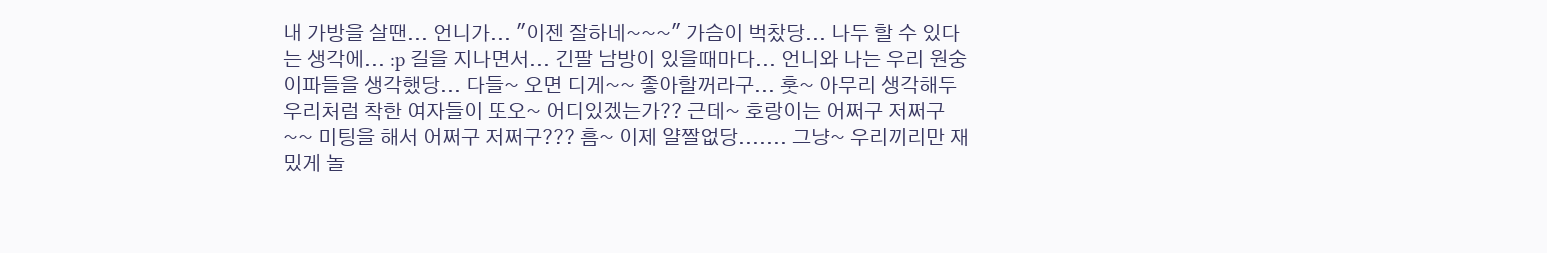내 가방을 살땐... 언니가... "이젠 잘하네~~~" 가슴이 벅찼당... 나두 할 수 있다는 생각에... :p 길을 지나면서... 긴팔 남방이 있을때마다... 언니와 나는 우리 원숭이파들을 생각했당... 다들~ 오면 디게~~ 좋아할꺼라구... 훗~ 아무리 생각해두 우리처럼 착한 여자들이 또오~ 어디있겠는가?? 근데~ 호랑이는 어쩌구 저쩌구~~ 미팅을 해서 어쩌구 저쩌구??? 흠~ 이제 얄짤없당....... 그냥~ 우리끼리만 재밌게 놀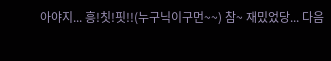아야지... 흥!칫!핏!!(누구닉이구먼~~) 참~ 재밌었당... 다음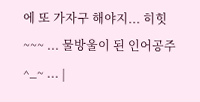에 또 가자구 해야지... 히힛~~~ ... 물방울이 된 인어공주 ^_~ ... |